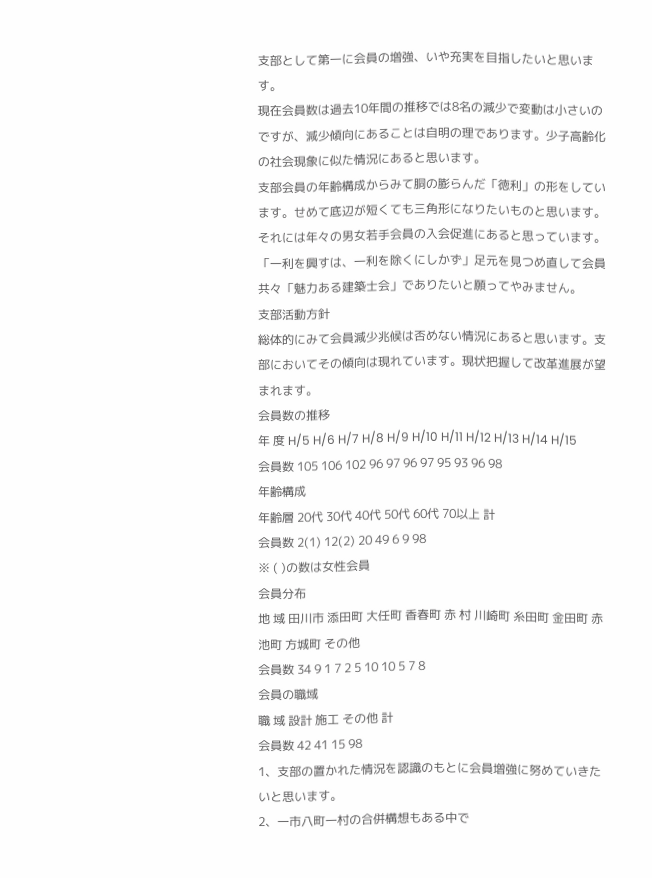支部として第一に会員の増強、いや充実を目指したいと思います。
現在会員数は過去10年間の推移では8名の減少で変動は小さいのですが、減少傾向にあることは自明の理であります。少子高齢化の社会現象に似た情況にあると思います。
支部会員の年齢構成からみて胴の膨らんだ「徳利」の形をしています。せめて底辺が短くても三角形になりたいものと思います。それには年々の男女若手会員の入会促進にあると思っています。
「一利を興すは、一利を除くにしかず」足元を見つめ直して会員共々「魅力ある建築士会」でありたいと願ってやみません。
支部活動方針
総体的にみて会員減少兆候は否めない情況にあると思います。支部においてその傾向は現れています。現状把握して改革進展が望まれます。
会員数の推移
年 度 H/5 H/6 H/7 H/8 H/9 H/10 H/11 H/12 H/13 H/14 H/15
会員数 105 106 102 96 97 96 97 95 93 96 98
年齢構成
年齢層 20代 30代 40代 50代 60代 70以上 計
会員数 2(1) 12(2) 20 49 6 9 98
※ ( )の数は女性会員
会員分布
地 域 田川市 添田町 大任町 香春町 赤 村 川崎町 糸田町 金田町 赤池町 方城町 その他
会員数 34 9 1 7 2 5 10 10 5 7 8
会員の職域
職 域 設計 施工 その他 計
会員数 42 41 15 98
1、支部の置かれた情況を認識のもとに会員増強に努めていきたいと思います。
2、一市八町一村の合併構想もある中で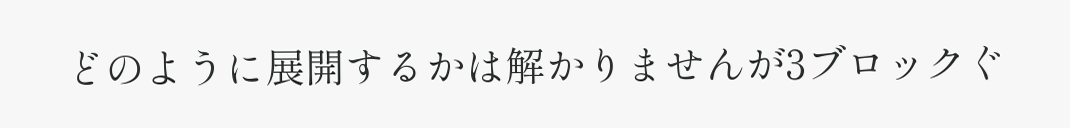どのように展開するかは解かりませんが3ブロックぐ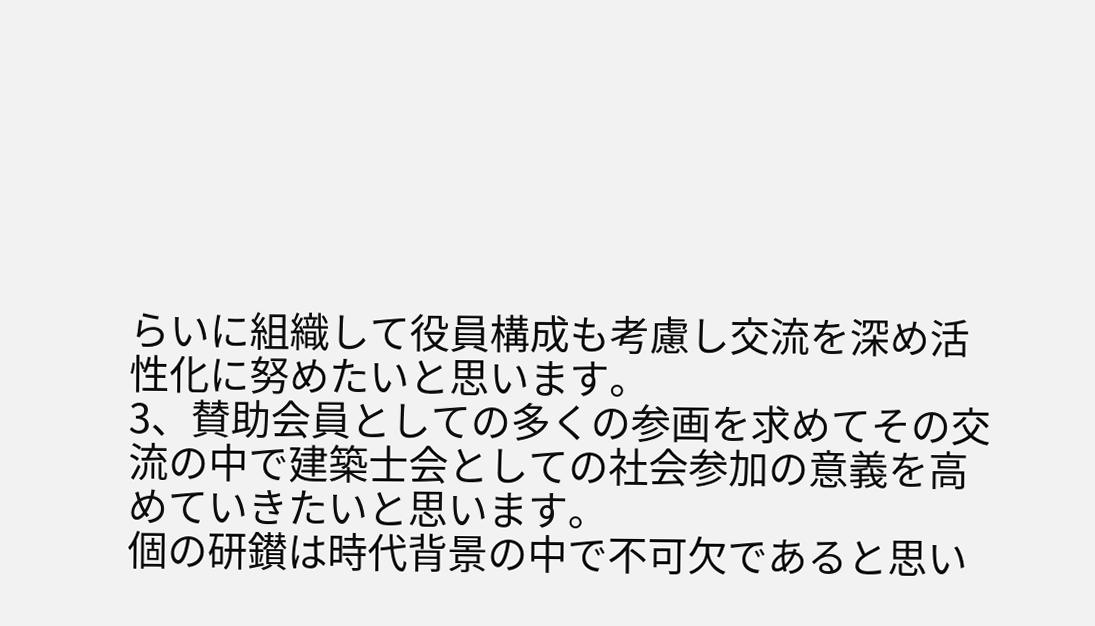らいに組織して役員構成も考慮し交流を深め活性化に努めたいと思います。
3、賛助会員としての多くの参画を求めてその交流の中で建築士会としての社会参加の意義を高めていきたいと思います。
個の研鑚は時代背景の中で不可欠であると思い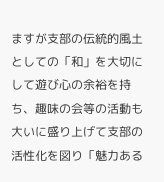ますが支部の伝統的風土としての「和」を大切にして遊び心の余裕を持ち、趣味の会等の活動も大いに盛り上げて支部の活性化を図り「魅力ある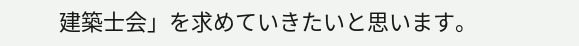建築士会」を求めていきたいと思います。